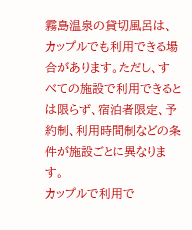霧島温泉の貸切風呂は、カップルでも利用できる場合があります。ただし、すべての施設で利用できるとは限らず、宿泊者限定、予約制、利用時間制などの条件が施設ごとに異なります。
カップルで利用で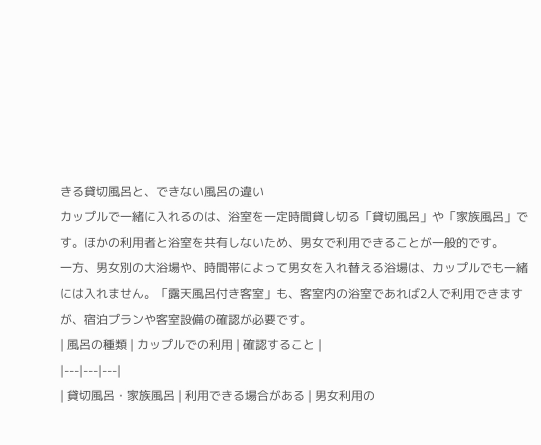きる貸切風呂と、できない風呂の違い
カップルで一緒に入れるのは、浴室を一定時間貸し切る「貸切風呂」や「家族風呂」です。ほかの利用者と浴室を共有しないため、男女で利用できることが一般的です。
一方、男女別の大浴場や、時間帯によって男女を入れ替える浴場は、カップルでも一緒には入れません。「露天風呂付き客室」も、客室内の浴室であれば2人で利用できますが、宿泊プランや客室設備の確認が必要です。
| 風呂の種類 | カップルでの利用 | 確認すること |
|---|---|---|
| 貸切風呂・家族風呂 | 利用できる場合がある | 男女利用の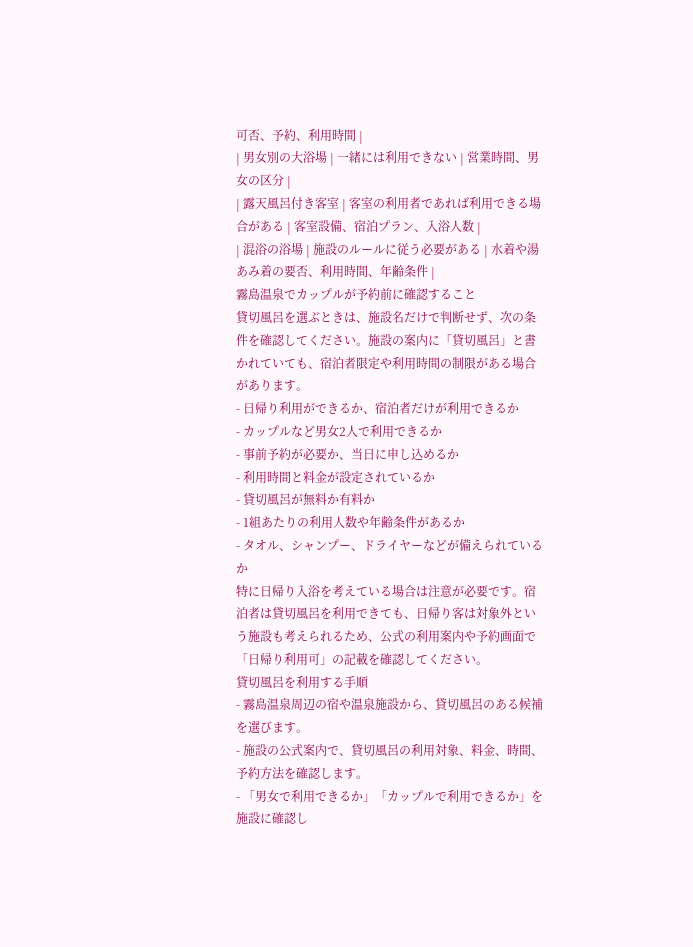可否、予約、利用時間 |
| 男女別の大浴場 | 一緒には利用できない | 営業時間、男女の区分 |
| 露天風呂付き客室 | 客室の利用者であれば利用できる場合がある | 客室設備、宿泊プラン、入浴人数 |
| 混浴の浴場 | 施設のルールに従う必要がある | 水着や湯あみ着の要否、利用時間、年齢条件 |
霧島温泉でカップルが予約前に確認すること
貸切風呂を選ぶときは、施設名だけで判断せず、次の条件を確認してください。施設の案内に「貸切風呂」と書かれていても、宿泊者限定や利用時間の制限がある場合があります。
- 日帰り利用ができるか、宿泊者だけが利用できるか
- カップルなど男女2人で利用できるか
- 事前予約が必要か、当日に申し込めるか
- 利用時間と料金が設定されているか
- 貸切風呂が無料か有料か
- 1組あたりの利用人数や年齢条件があるか
- タオル、シャンプー、ドライヤーなどが備えられているか
特に日帰り入浴を考えている場合は注意が必要です。宿泊者は貸切風呂を利用できても、日帰り客は対象外という施設も考えられるため、公式の利用案内や予約画面で「日帰り利用可」の記載を確認してください。
貸切風呂を利用する手順
- 霧島温泉周辺の宿や温泉施設から、貸切風呂のある候補を選びます。
- 施設の公式案内で、貸切風呂の利用対象、料金、時間、予約方法を確認します。
- 「男女で利用できるか」「カップルで利用できるか」を施設に確認し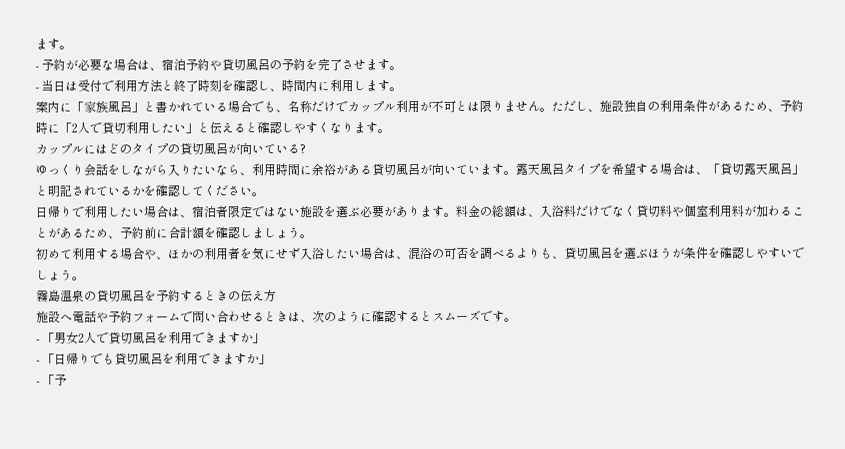ます。
- 予約が必要な場合は、宿泊予約や貸切風呂の予約を完了させます。
- 当日は受付で利用方法と終了時刻を確認し、時間内に利用します。
案内に「家族風呂」と書かれている場合でも、名称だけでカップル利用が不可とは限りません。ただし、施設独自の利用条件があるため、予約時に「2人で貸切利用したい」と伝えると確認しやすくなります。
カップルにはどのタイプの貸切風呂が向いている?
ゆっくり会話をしながら入りたいなら、利用時間に余裕がある貸切風呂が向いています。露天風呂タイプを希望する場合は、「貸切露天風呂」と明記されているかを確認してください。
日帰りで利用したい場合は、宿泊者限定ではない施設を選ぶ必要があります。料金の総額は、入浴料だけでなく貸切料や個室利用料が加わることがあるため、予約前に合計額を確認しましょう。
初めて利用する場合や、ほかの利用者を気にせず入浴したい場合は、混浴の可否を調べるよりも、貸切風呂を選ぶほうが条件を確認しやすいでしょう。
霧島温泉の貸切風呂を予約するときの伝え方
施設へ電話や予約フォームで問い合わせるときは、次のように確認するとスムーズです。
- 「男女2人で貸切風呂を利用できますか」
- 「日帰りでも貸切風呂を利用できますか」
- 「予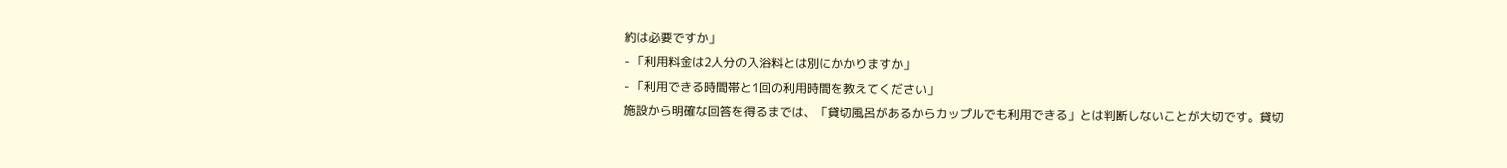約は必要ですか」
- 「利用料金は2人分の入浴料とは別にかかりますか」
- 「利用できる時間帯と1回の利用時間を教えてください」
施設から明確な回答を得るまでは、「貸切風呂があるからカップルでも利用できる」とは判断しないことが大切です。貸切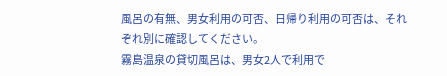風呂の有無、男女利用の可否、日帰り利用の可否は、それぞれ別に確認してください。
霧島温泉の貸切風呂は、男女2人で利用で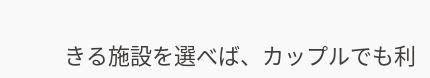きる施設を選べば、カップルでも利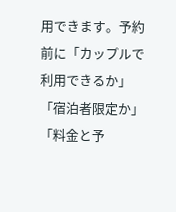用できます。予約前に「カップルで利用できるか」「宿泊者限定か」「料金と予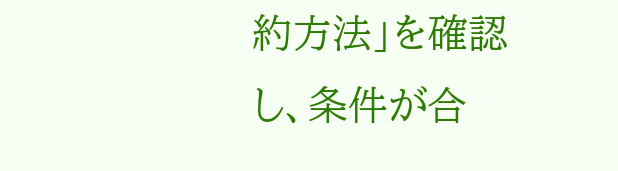約方法」を確認し、条件が合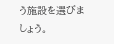う施設を選びましょう。